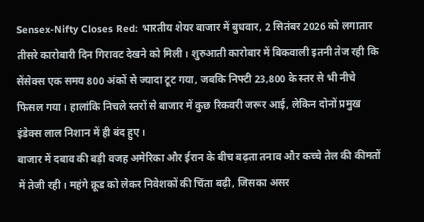Sensex-Nifty Closes Red: भारतीय शेयर बाजार में बुधवार, 2 सितंबर 2026 को लगातार तीसरे कारोबारी दिन गिरावट देखने को मिली। शुरुआती कारोबार में बिकवाली इतनी तेज रही कि सेंसेक्स एक समय 800 अंकों से ज्यादा टूट गया, जबकि निफ्टी 23,800 के स्तर से भी नीचे फिसल गया। हालांकि निचले स्तरों से बाजार में कुछ रिकवरी जरूर आई, लेकिन दोनों प्रमुख इंडेक्स लाल निशान में ही बंद हुए।
बाजार में दबाव की बड़ी वजह अमेरिका और ईरान के बीच बढ़ता तनाव और कच्चे तेल की कीमतों में तेजी रही। महंगे क्रूड को लेकर निवेशकों की चिंता बढ़ी, जिसका असर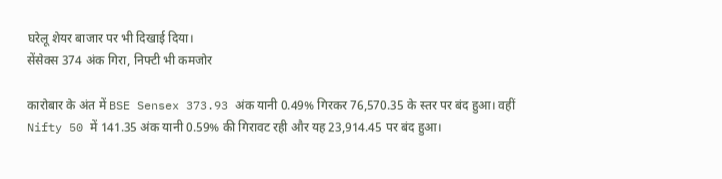घरेलू शेयर बाजार पर भी दिखाई दिया।
सेंसेक्स 374 अंक गिरा, निफ्टी भी कमजोर

कारोबार के अंत में BSE Sensex 373.93 अंक यानी 0.49% गिरकर 76,570.35 के स्तर पर बंद हुआ। वहीं Nifty 50 में 141.35 अंक यानी 0.59% की गिरावट रही और यह 23,914.45 पर बंद हुआ।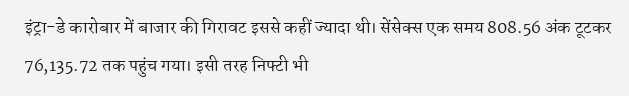इंट्रा-डे कारोबार में बाजार की गिरावट इससे कहीं ज्यादा थी। सेंसेक्स एक समय 808.56 अंक टूटकर 76,135.72 तक पहुंच गया। इसी तरह निफ्टी भी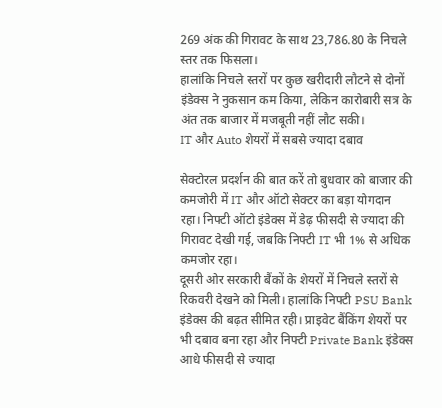269 अंक की गिरावट के साथ 23,786.80 के निचले स्तर तक फिसला।
हालांकि निचले स्तरों पर कुछ खरीदारी लौटने से दोनों इंडेक्स ने नुकसान कम किया, लेकिन कारोबारी सत्र के अंत तक बाजार में मजबूती नहीं लौट सकी।
IT और Auto शेयरों में सबसे ज्यादा दबाव

सेक्टोरल प्रदर्शन की बात करें तो बुधवार को बाजार की कमजोरी में IT और ऑटो सेक्टर का बड़ा योगदान रहा। निफ्टी ऑटो इंडेक्स में डेढ़ फीसदी से ज्यादा की गिरावट देखी गई, जबकि निफ्टी IT भी 1% से अधिक कमजोर रहा।
दूसरी ओर सरकारी बैंकों के शेयरों में निचले स्तरों से रिकवरी देखने को मिली। हालांकि निफ्टी PSU Bank इंडेक्स की बढ़त सीमित रही। प्राइवेट बैंकिंग शेयरों पर भी दबाव बना रहा और निफ्टी Private Bank इंडेक्स आधे फीसदी से ज्यादा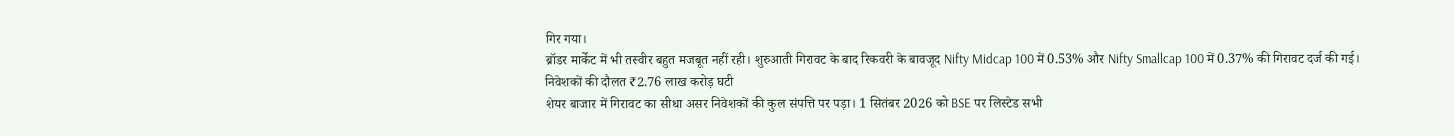गिर गया।
ब्रॉडर मार्केट में भी तस्वीर बहुत मजबूत नहीं रही। शुरुआती गिरावट के बाद रिकवरी के बावजूद Nifty Midcap 100 में 0.53% और Nifty Smallcap 100 में 0.37% की गिरावट दर्ज की गई।
निवेशकों की दौलत ₹2.76 लाख करोड़ घटी
शेयर बाजार में गिरावट का सीधा असर निवेशकों की कुल संपत्ति पर पड़ा। 1 सितंबर 2026 को BSE पर लिस्टेड सभी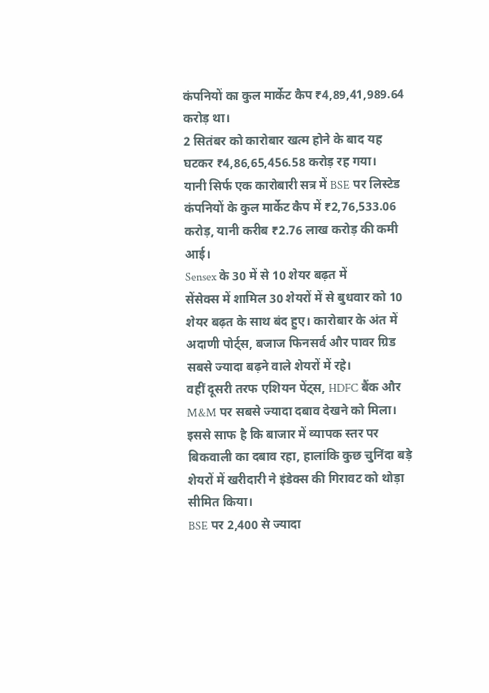कंपनियों का कुल मार्केट कैप ₹4,89,41,989.64 करोड़ था।
2 सितंबर को कारोबार खत्म होने के बाद यह घटकर ₹4,86,65,456.58 करोड़ रह गया।
यानी सिर्फ एक कारोबारी सत्र में BSE पर लिस्टेड कंपनियों के कुल मार्केट कैप में ₹2,76,533.06 करोड़, यानी करीब ₹2.76 लाख करोड़ की कमी आई।
Sensex के 30 में से 10 शेयर बढ़त में
सेंसेक्स में शामिल 30 शेयरों में से बुधवार को 10 शेयर बढ़त के साथ बंद हुए। कारोबार के अंत में अदाणी पोर्ट्स, बजाज फिनसर्व और पावर ग्रिड सबसे ज्यादा बढ़ने वाले शेयरों में रहे।
वहीं दूसरी तरफ एशियन पेंट्स, HDFC बैंक और M&M पर सबसे ज्यादा दबाव देखने को मिला।
इससे साफ है कि बाजार में व्यापक स्तर पर बिकवाली का दबाव रहा, हालांकि कुछ चुनिंदा बड़े शेयरों में खरीदारी ने इंडेक्स की गिरावट को थोड़ा सीमित किया।
BSE पर 2,400 से ज्यादा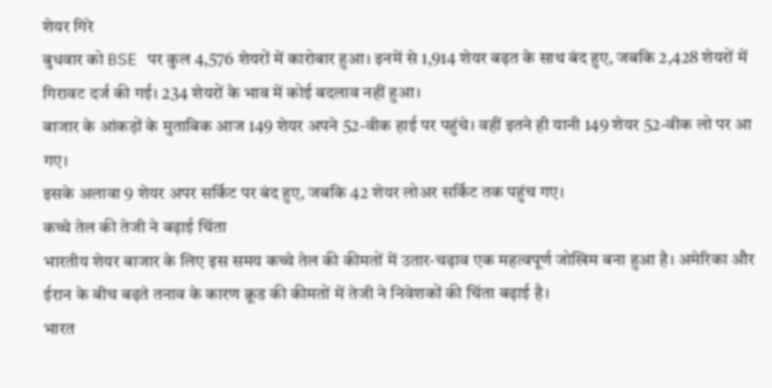शेयर गिरे
बुधवार को BSE पर कुल 4,576 शेयरों में कारोबार हुआ। इनमें से 1,914 शेयर बढ़त के साथ बंद हुए, जबकि 2,428 शेयरों में गिरावट दर्ज की गई। 234 शेयरों के भाव में कोई बदलाव नहीं हुआ।
बाजार के आंकड़ों के मुताबिक आज 149 शेयर अपने 52-वीक हाई पर पहुंचे। वहीं इतने ही यानी 149 शेयर 52-वीक लो पर आ गए।
इसके अलावा 9 शेयर अपर सर्किट पर बंद हुए, जबकि 42 शेयर लोअर सर्किट तक पहुंच गए।
कच्चे तेल की तेजी ने बढ़ाई चिंता
भारतीय शेयर बाजार के लिए इस समय कच्चे तेल की कीमतों में उतार-चढ़ाव एक महत्वपूर्ण जोखिम बना हुआ है। अमेरिका और ईरान के बीच बढ़ते तनाव के कारण क्रूड की कीमतों में तेजी ने निवेशकों की चिंता बढ़ाई है।
भारत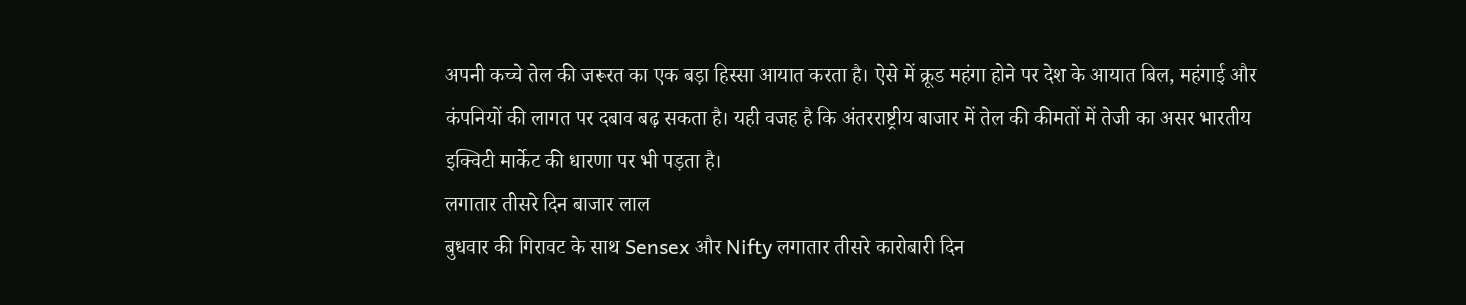अपनी कच्चे तेल की जरूरत का एक बड़ा हिस्सा आयात करता है। ऐसे में क्रूड महंगा होने पर देश के आयात बिल, महंगाई और कंपनियों की लागत पर दबाव बढ़ सकता है। यही वजह है कि अंतरराष्ट्रीय बाजार में तेल की कीमतों में तेजी का असर भारतीय इक्विटी मार्केट की धारणा पर भी पड़ता है।
लगातार तीसरे दिन बाजार लाल
बुधवार की गिरावट के साथ Sensex और Nifty लगातार तीसरे कारोबारी दिन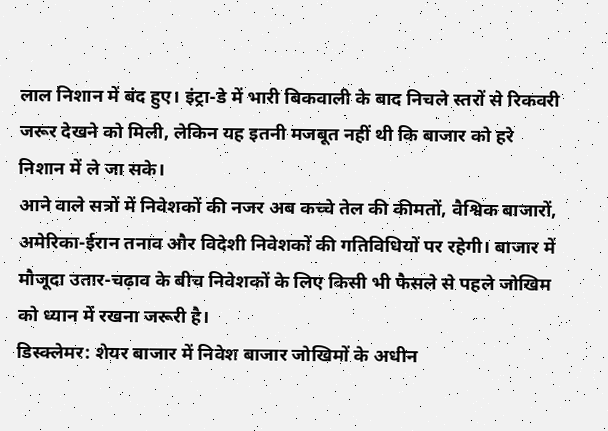लाल निशान में बंद हुए। इंट्रा-डे में भारी बिकवाली के बाद निचले स्तरों से रिकवरी जरूर देखने को मिली, लेकिन यह इतनी मजबूत नहीं थी कि बाजार को हरे निशान में ले जा सके।
आने वाले सत्रों में निवेशकों की नजर अब कच्चे तेल की कीमतों, वैश्विक बाजारों, अमेरिका-ईरान तनाव और विदेशी निवेशकों की गतिविधियों पर रहेगी। बाजार में मौजूदा उतार-चढ़ाव के बीच निवेशकों के लिए किसी भी फैसले से पहले जोखिम को ध्यान में रखना जरूरी है।
डिस्क्लेमर: शेयर बाजार में निवेश बाजार जोखिमों के अधीन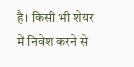है। किसी भी शेयर में निवेश करने से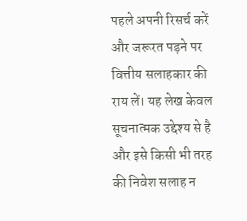पहले अपनी रिसर्च करें और जरूरत पड़ने पर वित्तीय सलाहकार की राय लें। यह लेख केवल सूचनात्मक उद्देश्य से है और इसे किसी भी तरह की निवेश सलाह न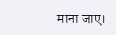माना जाए।